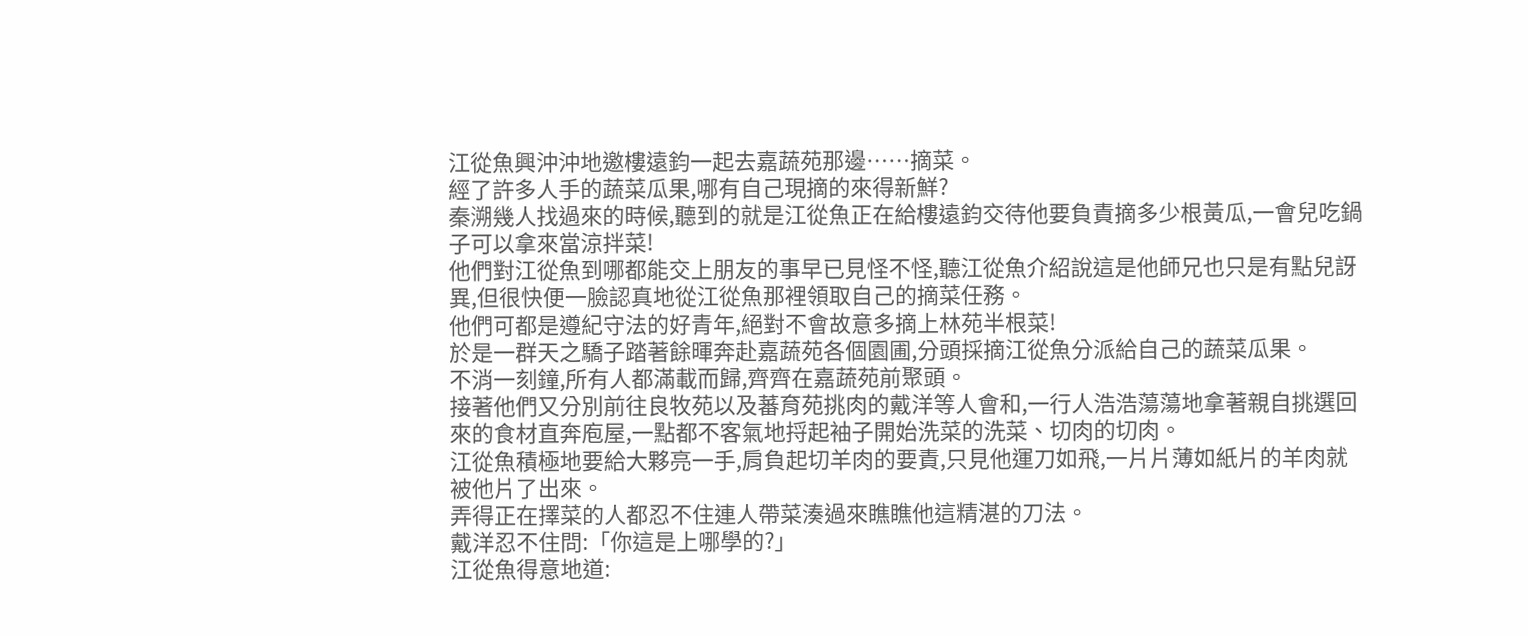江從魚興沖沖地邀樓遠鈞一起去嘉蔬苑那邊……摘菜。
經了許多人手的蔬菜瓜果,哪有自己現摘的來得新鮮?
秦溯幾人找過來的時候,聽到的就是江從魚正在給樓遠鈞交待他要負責摘多少根黃瓜,一會兒吃鍋子可以拿來當涼拌菜!
他們對江從魚到哪都能交上朋友的事早已見怪不怪,聽江從魚介紹說這是他師兄也只是有點兒訝異,但很快便一臉認真地從江從魚那裡領取自己的摘菜任務。
他們可都是遵紀守法的好青年,絕對不會故意多摘上林苑半根菜!
於是一群天之驕子踏著餘暉奔赴嘉蔬苑各個園圃,分頭採摘江從魚分派給自己的蔬菜瓜果。
不消一刻鐘,所有人都滿載而歸,齊齊在嘉蔬苑前聚頭。
接著他們又分別前往良牧苑以及蕃育苑挑肉的戴洋等人會和,一行人浩浩蕩蕩地拿著親自挑選回來的食材直奔庖屋,一點都不客氣地捋起袖子開始洗菜的洗菜、切肉的切肉。
江從魚積極地要給大夥亮一手,肩負起切羊肉的要責,只見他運刀如飛,一片片薄如紙片的羊肉就被他片了出來。
弄得正在擇菜的人都忍不住連人帶菜湊過來瞧瞧他這精湛的刀法。
戴洋忍不住問:「你這是上哪學的?」
江從魚得意地道: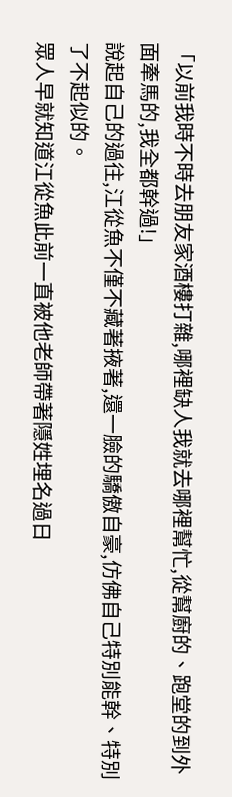「以前我時不時去朋友家酒樓打雜,哪裡缺人我就去哪裡幫忙,從幫廚的、跑堂的到外面牽馬的,我全都幹過!」
說起自己的過往,江從魚不僅不藏著掖著,還一臉的驕傲自豪,仿佛自己特別能幹、特別了不起似的。
眾人早就知道江從魚此前一直被他老師帶著隱姓埋名過日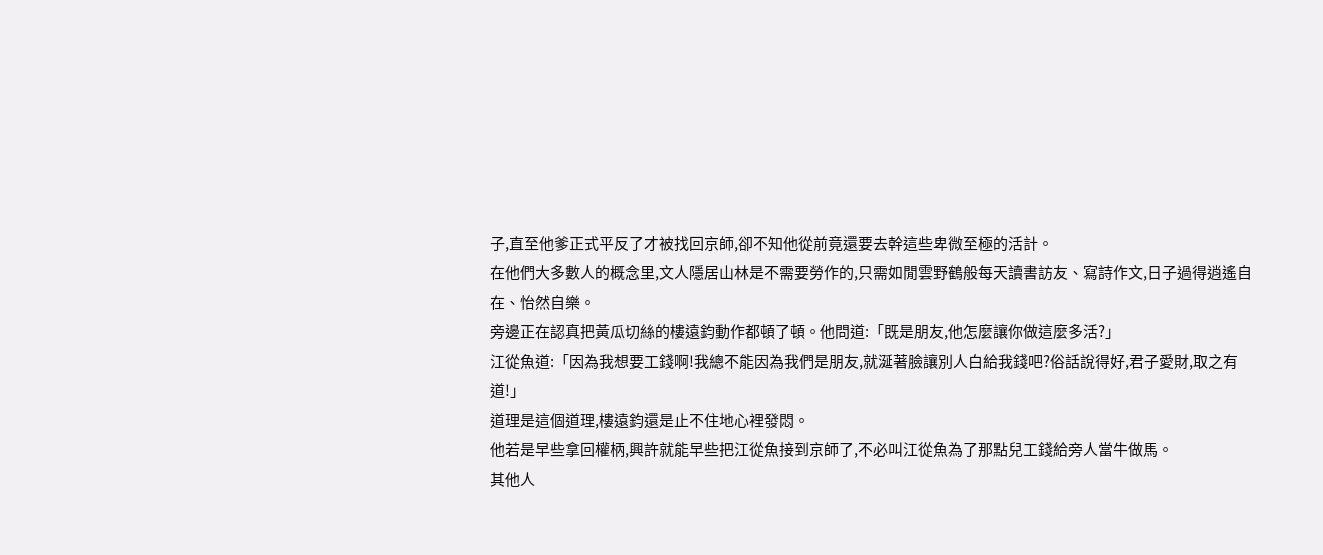子,直至他爹正式平反了才被找回京師,卻不知他從前竟還要去幹這些卑微至極的活計。
在他們大多數人的概念里,文人隱居山林是不需要勞作的,只需如閒雲野鶴般每天讀書訪友、寫詩作文,日子過得逍遙自在、怡然自樂。
旁邊正在認真把黃瓜切絲的樓遠鈞動作都頓了頓。他問道:「既是朋友,他怎麼讓你做這麼多活?」
江從魚道:「因為我想要工錢啊!我總不能因為我們是朋友,就涎著臉讓別人白給我錢吧?俗話說得好,君子愛財,取之有道!」
道理是這個道理,樓遠鈞還是止不住地心裡發悶。
他若是早些拿回權柄,興許就能早些把江從魚接到京師了,不必叫江從魚為了那點兒工錢給旁人當牛做馬。
其他人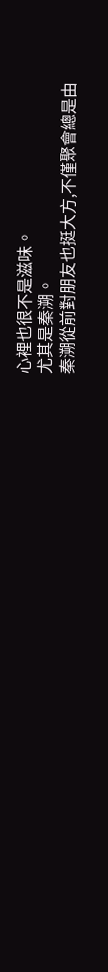心裡也很不是滋味。
尤其是秦溯。
秦溯從前對朋友也挺大方,不僅聚會總是由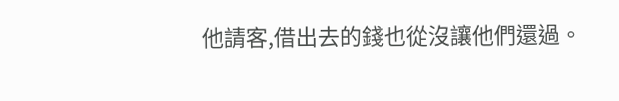他請客,借出去的錢也從沒讓他們還過。